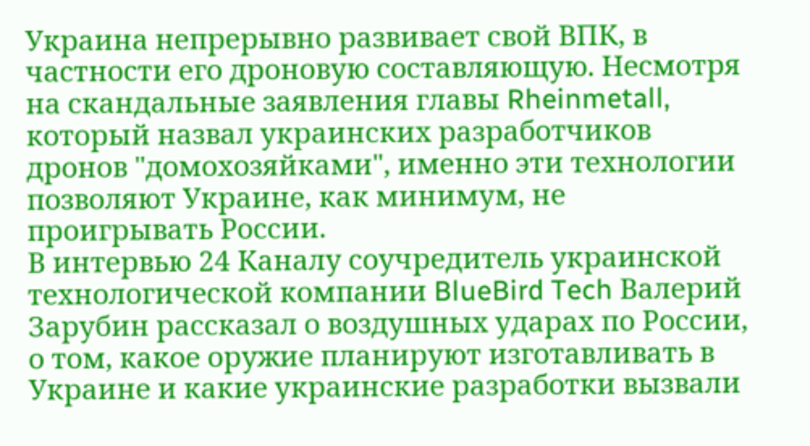Украина непрерывно развивает свой ВПК, в частности его дроновую составляющую. Несмотря на скандальные заявления главы Rheinmetall, который назвал украинских разработчиков дронов "домохозяйками", именно эти технологии позволяют Украине, как минимум, не проигрывать России.
В интервью 24 Каналу соучредитель украинской технологической компании BlueBird Tech Валерий Зарубин рассказал о воздушных ударах по России, о том, какое оружие планируют изготавливать в Украине и какие украинские разработки вызвали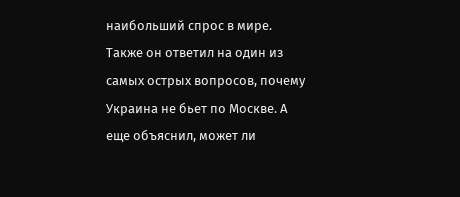наибольший спрос в мире.
Также он ответил на один из самых острых вопросов, почему Украина не бьет по Москве. А еще объяснил, может ли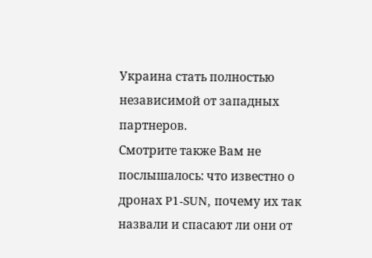Украина стать полностью независимой от западных партнеров.
Смотрите также Вам не послышалось: что известно о дронах P1-SUN, почему их так назвали и спасают ли они от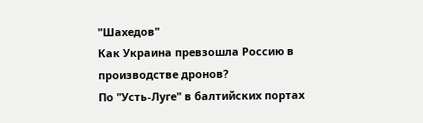"Шахедов"
Как Украина превзошла Россию в производстве дронов?
По "Усть-Луге" в балтийских портах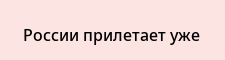России прилетает уже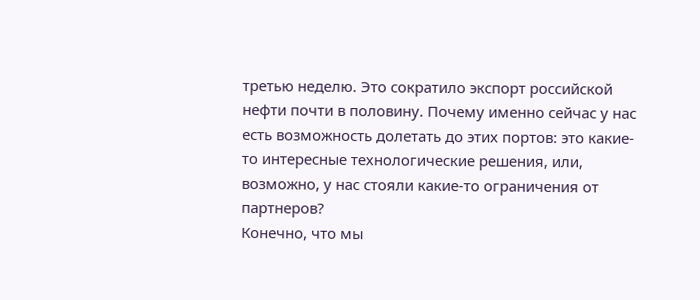третью неделю. Это сократило экспорт российской нефти почти в половину. Почему именно сейчас у нас есть возможность долетать до этих портов: это какие-то интересные технологические решения, или, возможно, у нас стояли какие-то ограничения от партнеров?
Конечно, что мы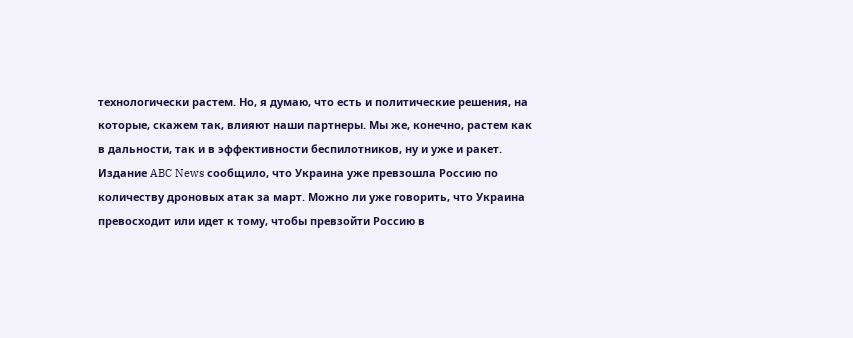технологически растем. Но, я думаю, что есть и политические решения, на которые, скажем так, влияют наши партнеры. Мы же, конечно, растем как в дальности, так и в эффективности беспилотников, ну и уже и ракет.
Издание ABC News сообщило, что Украина уже превзошла Россию по количеству дроновых атак за март. Можно ли уже говорить, что Украина превосходит или идет к тому, чтобы превзойти Россию в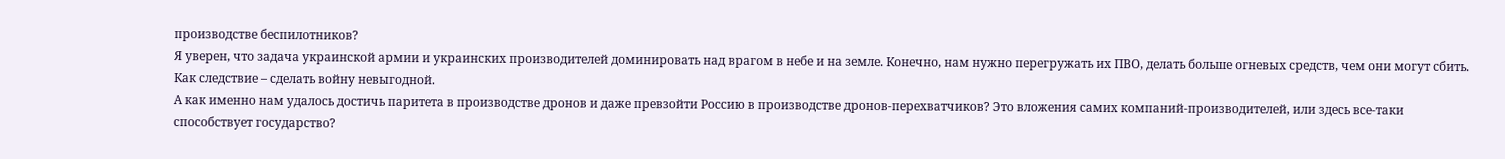производстве беспилотников?
Я уверен, что задача украинской армии и украинских производителей доминировать над врагом в небе и на земле. Конечно, нам нужно перегружать их ПВО, делать больше огневых средств, чем они могут сбить. Как следствие – сделать войну невыгодной.
А как именно нам удалось достичь паритета в производстве дронов и даже превзойти Россию в производстве дронов-перехватчиков? Это вложения самих компаний-производителей, или здесь все-таки способствует государство?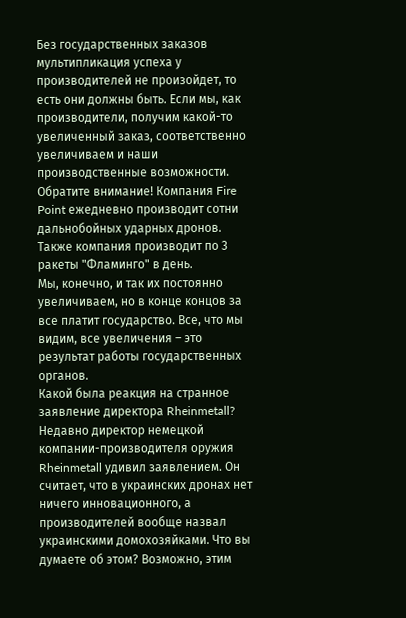Без государственных заказов мультипликация успеха у производителей не произойдет, то есть они должны быть. Если мы, как производители, получим какой-то увеличенный заказ, соответственно увеличиваем и наши производственные возможности.
Обратите внимание! Компания Fire Point ежедневно производит сотни дальнобойных ударных дронов. Также компания производит по 3 ракеты "Фламинго" в день.
Мы, конечно, и так их постоянно увеличиваем, но в конце концов за все платит государство. Все, что мы видим, все увеличения – это результат работы государственных органов.
Какой была реакция на странное заявление директора Rheinmetall?
Недавно директор немецкой компании-производителя оружия Rheinmetall удивил заявлением. Он считает, что в украинских дронах нет ничего инновационного, а производителей вообще назвал украинскими домохозяйками. Что вы думаете об этом? Возможно, этим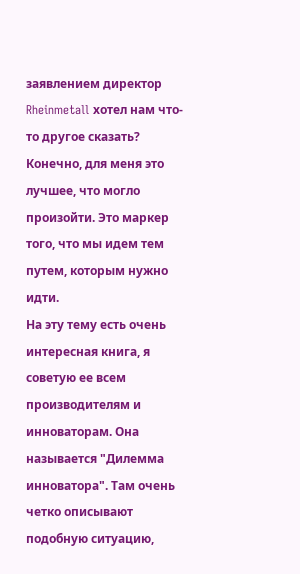заявлением директор Rheinmetall хотел нам что-то другое сказать?
Конечно, для меня это лучшее, что могло произойти. Это маркер того, что мы идем тем путем, которым нужно идти.
На эту тему есть очень интересная книга, я советую ее всем производителям и инноваторам. Она называется "Дилемма инноватора". Там очень четко описывают подобную ситуацию,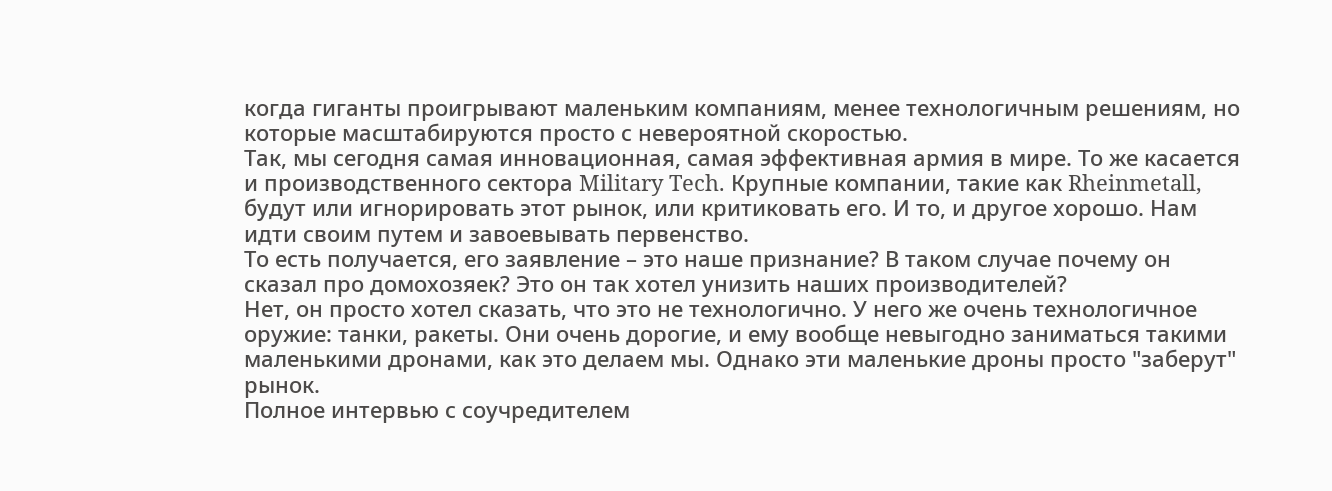когда гиганты проигрывают маленьким компаниям, менее технологичным решениям, но которые масштабируются просто с невероятной скоростью.
Так, мы сегодня самая инновационная, самая эффективная армия в мире. То же касается и производственного сектора Military Tech. Крупные компании, такие как Rheinmetall, будут или игнорировать этот рынок, или критиковать его. И то, и другое хорошо. Нам идти своим путем и завоевывать первенство.
То есть получается, его заявление – это наше признание? В таком случае почему он сказал про домохозяек? Это он так хотел унизить наших производителей?
Нет, он просто хотел сказать, что это не технологично. У него же очень технологичное оружие: танки, ракеты. Они очень дорогие, и ему вообще невыгодно заниматься такими маленькими дронами, как это делаем мы. Однако эти маленькие дроны просто "заберут" рынок.
Полное интервью с соучредителем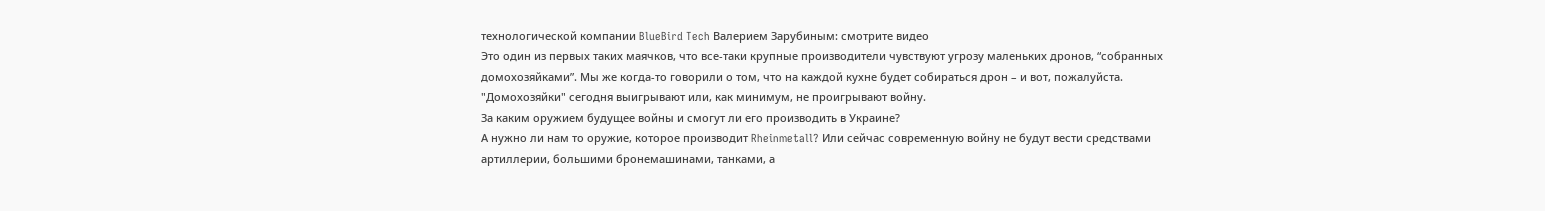технологической компании BlueBird Tech Валерием Зарубиным: смотрите видео
Это один из первых таких маячков, что все-таки крупные производители чувствуют угрозу маленьких дронов, “собранных домохозяйками”. Мы же когда-то говорили о том, что на каждой кухне будет собираться дрон – и вот, пожалуйста. "Домохозяйки" сегодня выигрывают или, как минимум, не проигрывают войну.
За каким оружием будущее войны и смогут ли его производить в Украине?
А нужно ли нам то оружие, которое производит Rheinmetall? Или сейчас современную войну не будут вести средствами артиллерии, большими бронемашинами, танками, а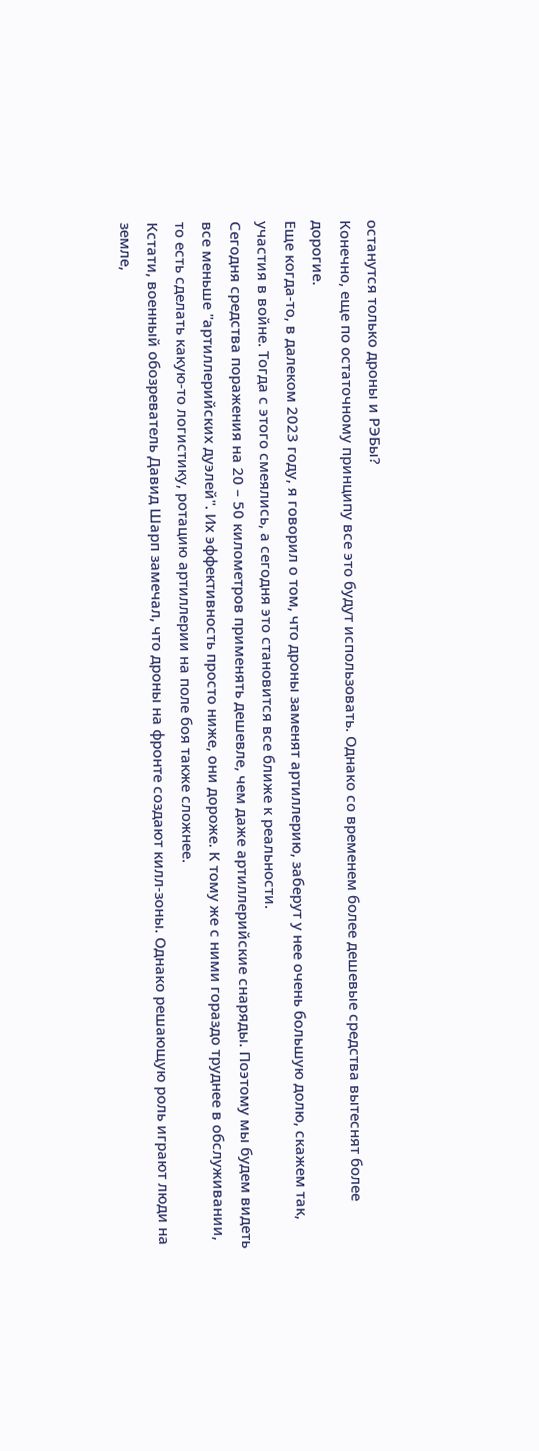останутся только дроны и РЭБы?
Конечно, еще по остаточному принципу все это будут использовать. Однако со временем более дешевые средства вытеснят более дорогие.
Еще когда-то, в далеком 2023 году, я говорил о том, что дроны заменят артиллерию, заберут у нее очень большую долю, скажем так, участия в войне. Тогда с этого смеялись, а сегодня это становится все ближе к реальности.
Сегодня средства поражения на 20 – 50 километров применять дешевле, чем даже артиллерийские снаряды. Поэтому мы будем видеть все меньше "артиллерийских дуэлей". Их эффективность просто ниже, они дороже. К тому же с ними гораздо труднее в обслуживании, то есть сделать какую-то логистику, ротацию артиллерии на поле боя также сложнее.
Кстати, военный обозреватель Давид Шарп замечал, что дроны на фронте создают килл-зоны. Однако решающую роль играют люди на земле,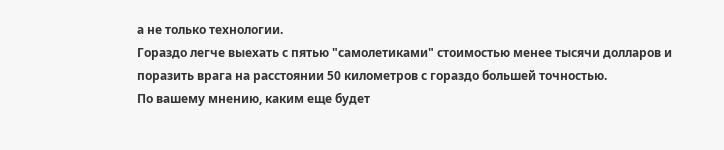а не только технологии.
Гораздо легче выехать с пятью "самолетиками" стоимостью менее тысячи долларов и поразить врага на расстоянии 50 километров с гораздо большей точностью.
По вашему мнению, каким еще будет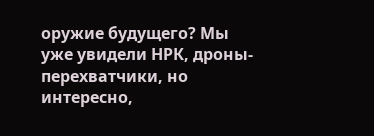оружие будущего? Мы уже увидели НРК, дроны-перехватчики, но интересно,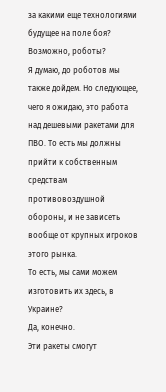за какими еще технологиями будущее на поле боя? Возможно, роботы?
Я думаю, до роботов мы также дойдем. Но следующее, чего я ожидаю, это работа над дешевыми ракетами для ПВО. То есть мы должны прийти к собственным средствам противовоздушной обороны, и не зависеть вообще от крупных игроков этого рынка.
То есть, мы сами можем изготовить их здесь, в Украине?
Да, конечно.
Эти ракеты смогут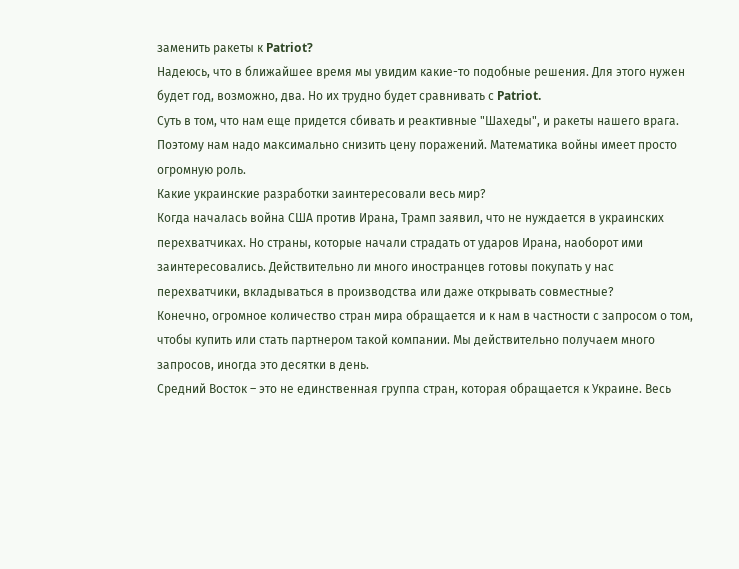заменить ракеты к Patriot?
Надеюсь, что в ближайшее время мы увидим какие-то подобные решения. Для этого нужен будет год, возможно, два. Но их трудно будет сравнивать с Patriot.
Суть в том, что нам еще придется сбивать и реактивные "Шахеды", и ракеты нашего врага. Поэтому нам надо максимально снизить цену поражений. Математика войны имеет просто огромную роль.
Какие украинские разработки заинтересовали весь мир?
Когда началась война США против Ирана, Трамп заявил, что не нуждается в украинских перехватчиках. Но страны, которые начали страдать от ударов Ирана, наоборот ими заинтересовались. Действительно ли много иностранцев готовы покупать у нас перехватчики, вкладываться в производства или даже открывать совместные?
Конечно, огромное количество стран мира обращается и к нам в частности с запросом о том, чтобы купить или стать партнером такой компании. Мы действительно получаем много запросов, иногда это десятки в день.
Средний Восток – это не единственная группа стран, которая обращается к Украине. Весь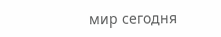мир сегодня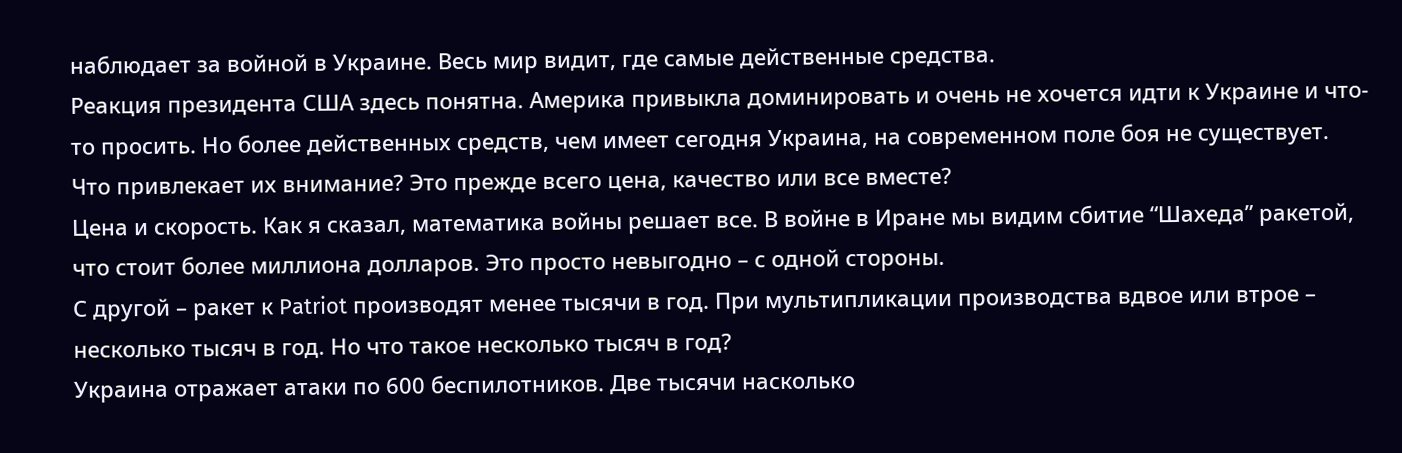наблюдает за войной в Украине. Весь мир видит, где самые действенные средства.
Реакция президента США здесь понятна. Америка привыкла доминировать и очень не хочется идти к Украине и что-то просить. Но более действенных средств, чем имеет сегодня Украина, на современном поле боя не существует.
Что привлекает их внимание? Это прежде всего цена, качество или все вместе?
Цена и скорость. Как я сказал, математика войны решает все. В войне в Иране мы видим сбитие “Шахеда” ракетой, что стоит более миллиона долларов. Это просто невыгодно – с одной стороны.
С другой – ракет к Patriot производят менее тысячи в год. При мультипликации производства вдвое или втрое – несколько тысяч в год. Но что такое несколько тысяч в год?
Украина отражает атаки по 600 беспилотников. Две тысячи насколько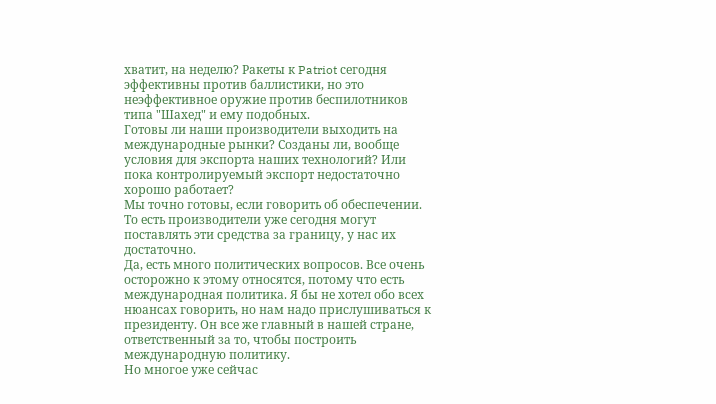хватит, на неделю? Ракеты к Patriot сегодня эффективны против баллистики, но это неэффективное оружие против беспилотников типа "Шахед" и ему подобных.
Готовы ли наши производители выходить на международные рынки? Созданы ли, вообще условия для экспорта наших технологий? Или пока контролируемый экспорт недостаточно хорошо работает?
Мы точно готовы, если говорить об обеспечении. То есть производители уже сегодня могут поставлять эти средства за границу, у нас их достаточно.
Да, есть много политических вопросов. Все очень осторожно к этому относятся, потому что есть международная политика. Я бы не хотел обо всех нюансах говорить, но нам надо прислушиваться к президенту. Он все же главный в нашей стране, ответственный за то, чтобы построить международную политику.
Но многое уже сейчас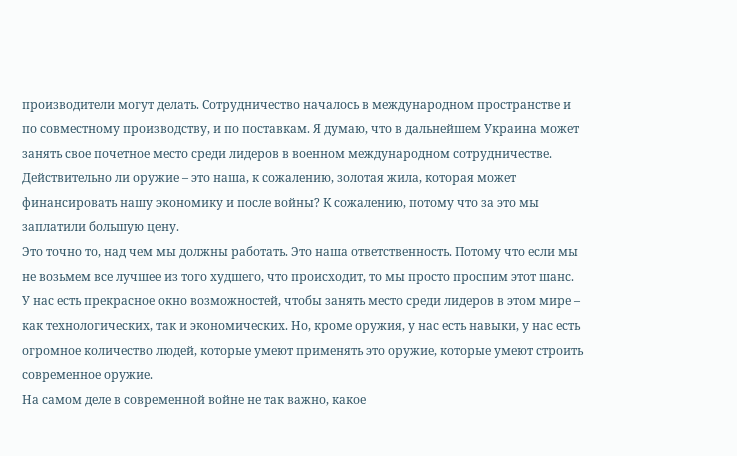производители могут делать. Сотрудничество началось в международном пространстве и по совместному производству, и по поставкам. Я думаю, что в дальнейшем Украина может занять свое почетное место среди лидеров в военном международном сотрудничестве.
Действительно ли оружие – это наша, к сожалению, золотая жила, которая может финансировать нашу экономику и после войны? К сожалению, потому что за это мы заплатили большую цену.
Это точно то, над чем мы должны работать. Это наша ответственность. Потому что если мы не возьмем все лучшее из того худшего, что происходит, то мы просто проспим этот шанс.
У нас есть прекрасное окно возможностей, чтобы занять место среди лидеров в этом мире – как технологических, так и экономических. Но, кроме оружия, у нас есть навыки, у нас есть огромное количество людей, которые умеют применять это оружие, которые умеют строить современное оружие.
На самом деле в современной войне не так важно, какое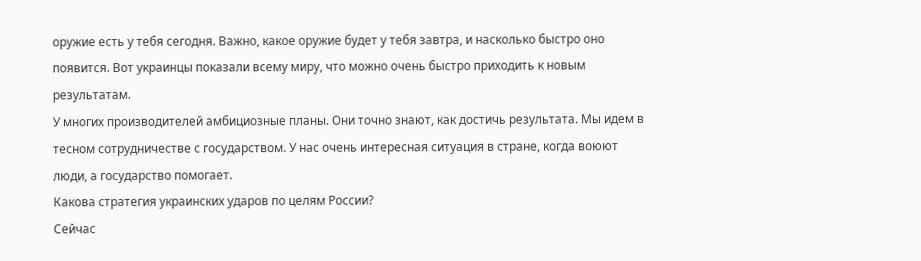оружие есть у тебя сегодня. Важно, какое оружие будет у тебя завтра, и насколько быстро оно появится. Вот украинцы показали всему миру, что можно очень быстро приходить к новым результатам.
У многих производителей амбициозные планы. Они точно знают, как достичь результата. Мы идем в тесном сотрудничестве с государством. У нас очень интересная ситуация в стране, когда воюют люди, а государство помогает.
Какова стратегия украинских ударов по целям России?
Сейчас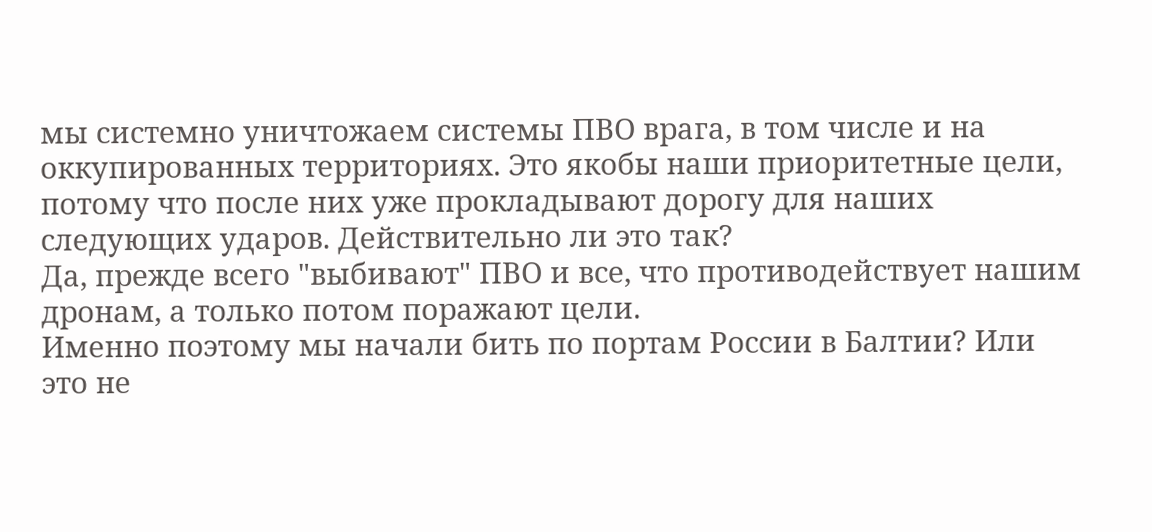мы системно уничтожаем системы ПВО врага, в том числе и на оккупированных территориях. Это якобы наши приоритетные цели, потому что после них уже прокладывают дорогу для наших следующих ударов. Действительно ли это так?
Да, прежде всего "выбивают" ПВО и все, что противодействует нашим дронам, а только потом поражают цели.
Именно поэтому мы начали бить по портам России в Балтии? Или это не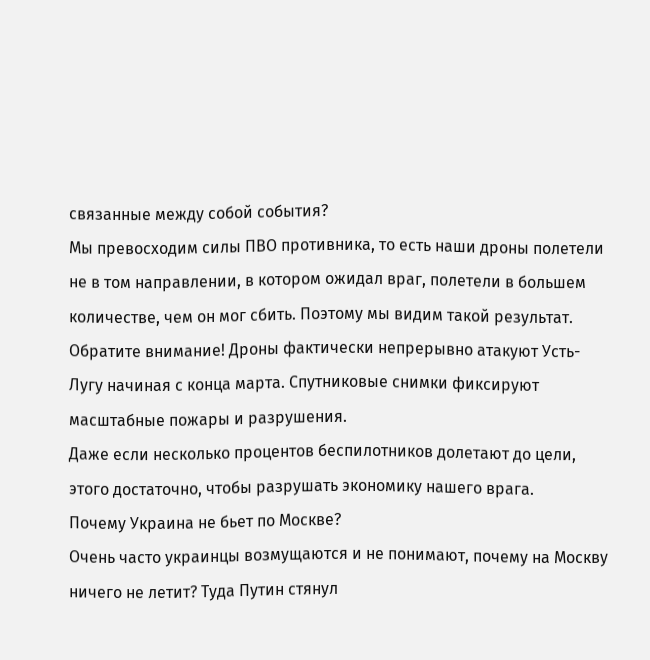связанные между собой события?
Мы превосходим силы ПВО противника, то есть наши дроны полетели не в том направлении, в котором ожидал враг, полетели в большем количестве, чем он мог сбить. Поэтому мы видим такой результат.
Обратите внимание! Дроны фактически непрерывно атакуют Усть-Лугу начиная с конца марта. Спутниковые снимки фиксируют масштабные пожары и разрушения.
Даже если несколько процентов беспилотников долетают до цели, этого достаточно, чтобы разрушать экономику нашего врага.
Почему Украина не бьет по Москве?
Очень часто украинцы возмущаются и не понимают, почему на Москву ничего не летит? Туда Путин стянул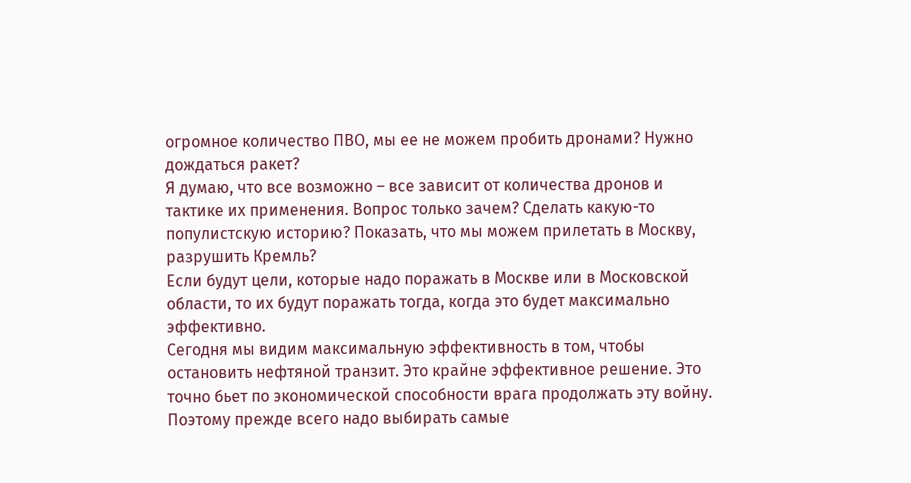огромное количество ПВО, мы ее не можем пробить дронами? Нужно дождаться ракет?
Я думаю, что все возможно – все зависит от количества дронов и тактике их применения. Вопрос только зачем? Сделать какую-то популистскую историю? Показать, что мы можем прилетать в Москву, разрушить Кремль?
Если будут цели, которые надо поражать в Москве или в Московской области, то их будут поражать тогда, когда это будет максимально эффективно.
Сегодня мы видим максимальную эффективность в том, чтобы остановить нефтяной транзит. Это крайне эффективное решение. Это точно бьет по экономической способности врага продолжать эту войну. Поэтому прежде всего надо выбирать самые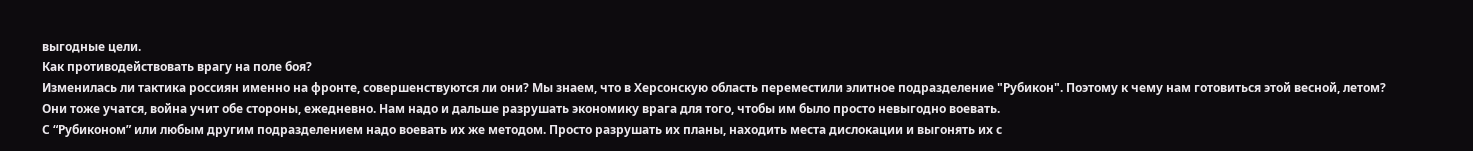выгодные цели.
Как противодействовать врагу на поле боя?
Изменилась ли тактика россиян именно на фронте, совершенствуются ли они? Мы знаем, что в Херсонскую область переместили элитное подразделение "Рубикон". Поэтому к чему нам готовиться этой весной, летом?
Они тоже учатся, война учит обе стороны, ежедневно. Нам надо и дальше разрушать экономику врага для того, чтобы им было просто невыгодно воевать.
С “Рубиконом” или любым другим подразделением надо воевать их же методом. Просто разрушать их планы, находить места дислокации и выгонять их с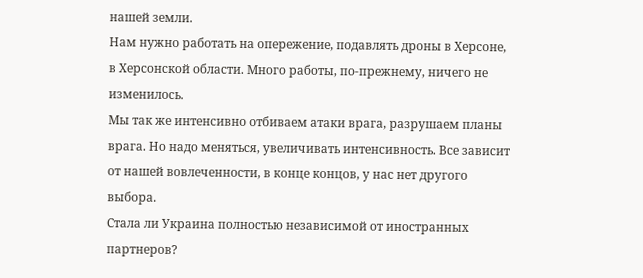нашей земли.
Нам нужно работать на опережение, подавлять дроны в Херсоне, в Херсонской области. Много работы, по-прежнему, ничего не изменилось.
Мы так же интенсивно отбиваем атаки врага, разрушаем планы врага. Но надо меняться, увеличивать интенсивность. Все зависит от нашей вовлеченности, в конце концов, у нас нет другого выбора.
Стала ли Украина полностью независимой от иностранных партнеров?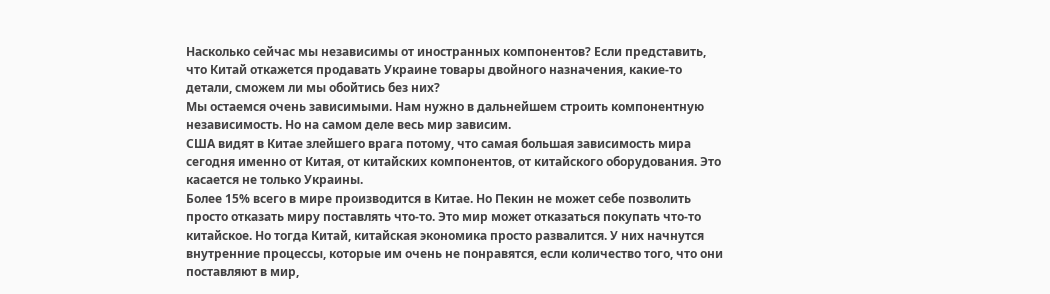Насколько сейчас мы независимы от иностранных компонентов? Если представить, что Китай откажется продавать Украине товары двойного назначения, какие-то детали, сможем ли мы обойтись без них?
Мы остаемся очень зависимыми. Нам нужно в дальнейшем строить компонентную независимость. Но на самом деле весь мир зависим.
США видят в Китае злейшего врага потому, что самая большая зависимость мира сегодня именно от Китая, от китайских компонентов, от китайского оборудования. Это касается не только Украины.
Более 15% всего в мире производится в Китае. Но Пекин не может себе позволить просто отказать миру поставлять что-то. Это мир может отказаться покупать что-то китайское. Но тогда Китай, китайская экономика просто развалится. У них начнутся внутренние процессы, которые им очень не понравятся, если количество того, что они поставляют в мир,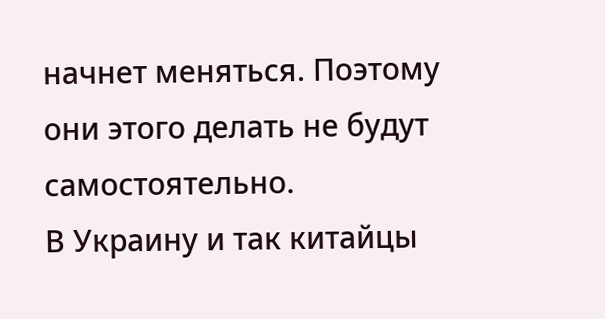начнет меняться. Поэтому они этого делать не будут самостоятельно.
В Украину и так китайцы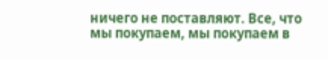ничего не поставляют. Все, что мы покупаем, мы покупаем в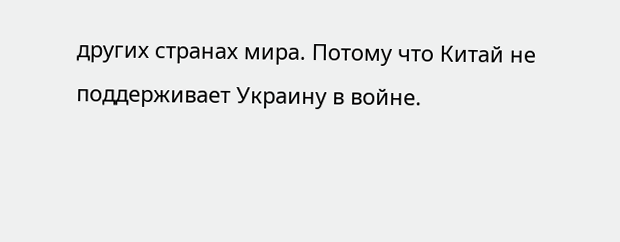других странах мира. Потому что Китай не поддерживает Украину в войне.